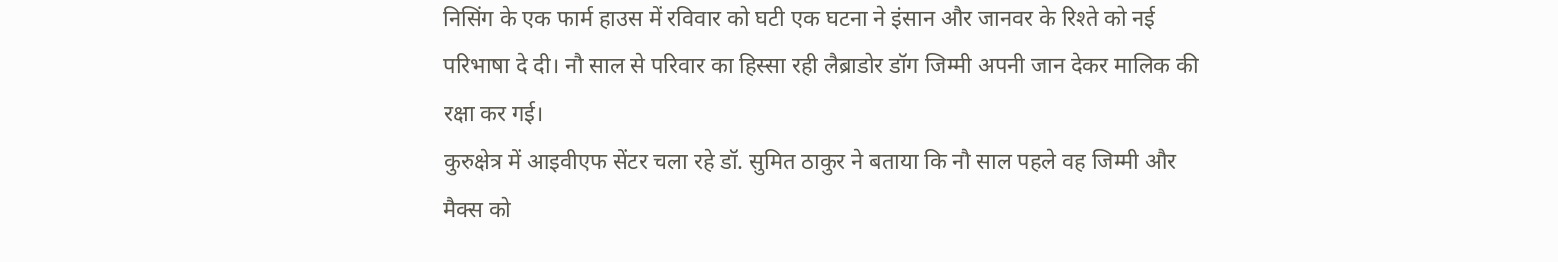निसिंग के एक फार्म हाउस में रविवार को घटी एक घटना ने इंसान और जानवर के रिश्ते को नई परिभाषा दे दी। नौ साल से परिवार का हिस्सा रही लैब्राडोर डॉग जिम्मी अपनी जान देकर मालिक की रक्षा कर गई।
कुरुक्षेत्र में आइवीएफ सेंटर चला रहे डॉ. सुमित ठाकुर ने बताया कि नौ साल पहले वह जिम्मी और मैक्स को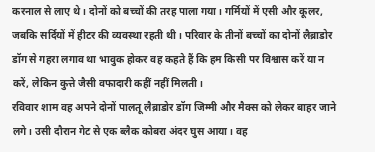करनाल से लाए थे। दोनों को बच्चों की तरह पाला गया। गर्मियों में एसी और कूलर, जबकि सर्दियों में हीटर की व्यवस्था रहती थी। परिवार के तीनों बच्चों का दोनों लैब्राडोर डॉग से गहरा लगाव था भावुक होकर वह कहते हैं कि हम किसी पर विश्वास करें या न करें, लेकिन कुत्ते जैसी वफादारी कहीं नहीं मिलती।
रविवार शाम वह अपने दोनों पालतू लैब्राडोर डॉग जिम्मी और मैक्स को लेकर बाहर जाने लगे। उसी दौरान गेट से एक ब्लैक कोबरा अंदर घुस आया। वह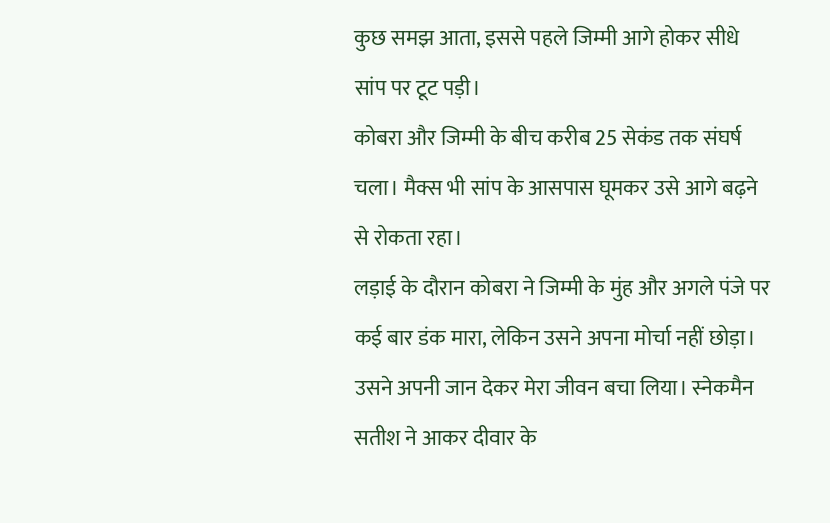कुछ समझ आता, इससे पहले जिम्मी आगे होकर सीधे सांप पर टूट पड़ी।
कोबरा और जिम्मी के बीच करीब 25 सेकंड तक संघर्ष चला। मैक्स भी सांप के आसपास घूमकर उसे आगे बढ़ने से रोकता रहा।
लड़ाई के दौरान कोबरा ने जिम्मी के मुंह और अगले पंजे पर कई बार डंक मारा, लेकिन उसने अपना मोर्चा नहीं छोड़ा। उसने अपनी जान देकर मेरा जीवन बचा लिया। स्नेकमैन सतीश ने आकर दीवार के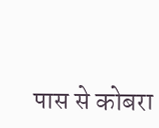पास से कोबरा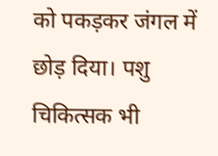को पकड़कर जंगल में छोड़ दिया। पशु चिकित्सक भी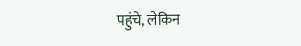पहुंचे, लेकिन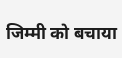जिम्मी को बचाया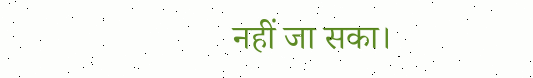नहीं जा सका।